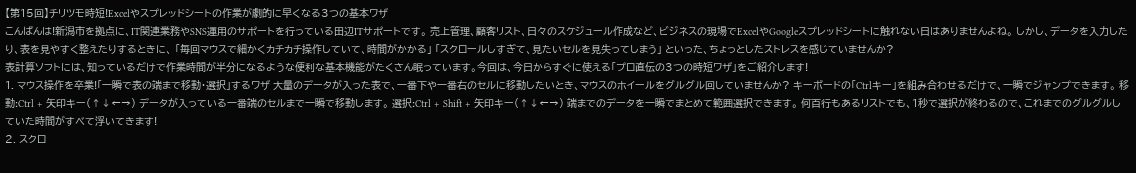【第15回】チリツモ時短!Excelやスプレッドシートの作業が劇的に早くなる3つの基本ワザ
こんばんは!新潟市を拠点に、IT関連業務やSNS運用のサポートを行っている田辺ITサポートです。 売上管理、顧客リスト、日々のスケジュール作成など、ビジネスの現場でExcelやGoogleスプレッドシートに触れない日はありませんよね。 しかし、データを入力したり、表を見やすく整えたりするときに、 「毎回マウスで細かくカチカチ操作していて、時間がかかる」 「スクロールしすぎて、見たいセルを見失ってしまう」 といった、ちょっとしたストレスを感じていませんか?
表計算ソフトには、知っているだけで作業時間が半分になるような便利な基本機能がたくさん眠っています。今回は、今日からすぐに使える「プロ直伝の3つの時短ワザ」をご紹介します!
1. マウス操作を卒業!「一瞬で表の端まで移動・選択」するワザ 大量のデータが入った表で、一番下や一番右のセルに移動したいとき、マウスのホイールをグルグル回していませんか? キーボードの「Ctrlキー」を組み合わせるだけで、一瞬でジャンプできます。 移動:Ctrl + 矢印キー(↑↓←→) データが入っている一番端のセルまで一瞬で移動します。 選択:Ctrl + Shift + 矢印キー(↑↓←→) 端までのデータを一瞬でまとめて範囲選択できます。 何百行もあるリストでも、1秒で選択が終わるので、これまでのグルグルしていた時間がすべて浮いてきます!
2. スクロ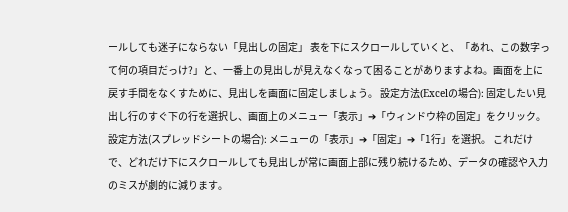ールしても迷子にならない「見出しの固定」 表を下にスクロールしていくと、「あれ、この数字って何の項目だっけ?」と、一番上の見出しが見えなくなって困ることがありますよね。画面を上に戻す手間をなくすために、見出しを画面に固定しましょう。 設定方法(Excelの場合): 固定したい見出し行のすぐ下の行を選択し、画面上のメニュー「表示」➔「ウィンドウ枠の固定」をクリック。 設定方法(スプレッドシートの場合): メニューの「表示」➔「固定」➔「1行」を選択。 これだけで、どれだけ下にスクロールしても見出しが常に画面上部に残り続けるため、データの確認や入力のミスが劇的に減ります。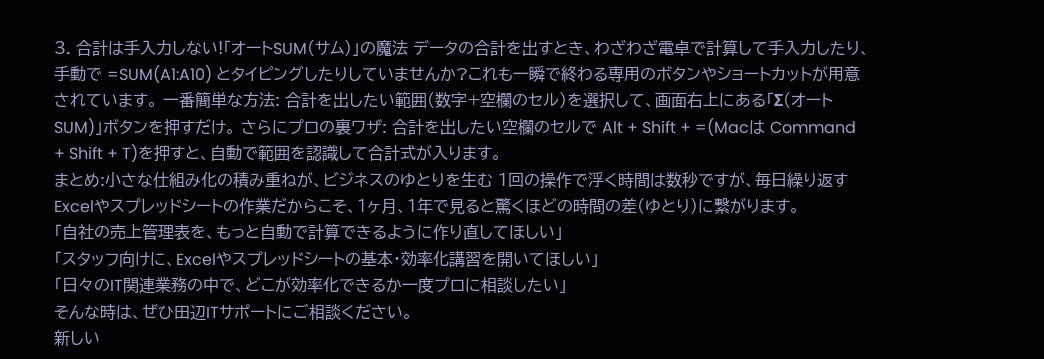3. 合計は手入力しない!「オートSUM(サム)」の魔法 データの合計を出すとき、わざわざ電卓で計算して手入力したり、手動で =SUM(A1:A10) とタイピングしたりしていませんか?これも一瞬で終わる専用のボタンやショートカットが用意されています。 一番簡単な方法: 合計を出したい範囲(数字+空欄のセル)を選択して、画面右上にある「Σ(オートSUM)」ボタンを押すだけ。 さらにプロの裏ワザ: 合計を出したい空欄のセルで Alt + Shift + =(Macは Command + Shift + T)を押すと、自動で範囲を認識して合計式が入ります。
まとめ:小さな仕組み化の積み重ねが、ビジネスのゆとりを生む 1回の操作で浮く時間は数秒ですが、毎日繰り返すExcelやスプレッドシートの作業だからこそ、1ヶ月、1年で見ると驚くほどの時間の差(ゆとり)に繋がります。
「自社の売上管理表を、もっと自動で計算できるように作り直してほしい」
「スタッフ向けに、Excelやスプレッドシートの基本・効率化講習を開いてほしい」
「日々のIT関連業務の中で、どこが効率化できるか一度プロに相談したい」
そんな時は、ぜひ田辺ITサポートにご相談ください。
新しい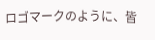ロゴマークのように、皆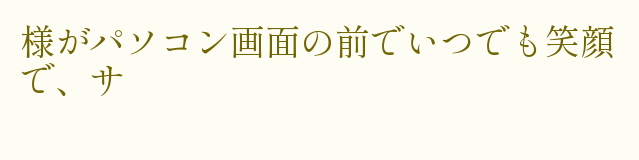様がパソコン画面の前でいつでも笑顔で、サ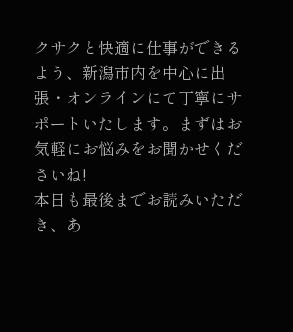クサクと快適に仕事ができるよう、新潟市内を中心に出張・オンラインにて丁寧にサポートいたします。まずはお気軽にお悩みをお聞かせくださいね!
本日も最後までお読みいただき、あ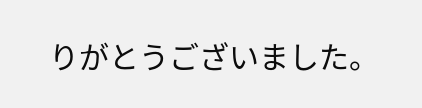りがとうございました。